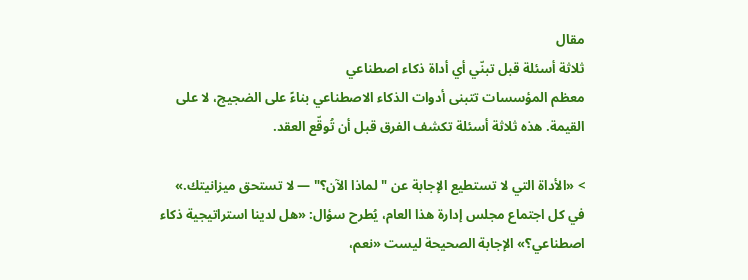مقال
ثلاثة أسئلة قبل تبنّي أي أداة ذكاء اصطناعي
معظم المؤسسات تتبنى أدوات الذكاء الاصطناعي بناءً على الضجيج، لا على القيمة. هذه ثلاثة أسئلة تكشف الفرق قبل أن تُوقّع العقد.

> «الأداة التي لا تستطيع الإجابة عن "لماذا الآن؟" — لا تستحق ميزانيتك.»
في كل اجتماع مجلس إدارة هذا العام، يُطرح سؤال: «هل لدينا استراتيجية ذكاء اصطناعي؟» الإجابة الصحيحة ليست «نعم،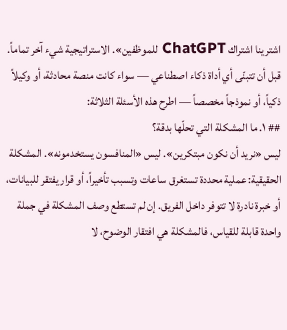اشترينا اشتراك ChatGPT للموظفين». الاستراتيجية شيء آخر تماماً.
قبل أن تتبنّى أي أداة ذكاء اصطناعي — سواء كانت منصة محادثة، أو وكيلاً ذكياً، أو نموذجاً مخصصاً — اطرح هذه الأسئلة الثلاثة:
## ١. ما المشكلة التي تحلّها بدقة؟
ليس «نريد أن نكون مبتكرين». ليس «المنافسون يستخدمونه». المشكلة الحقيقية: عملية محددة تستغرق ساعات وتسبب تأخيراً، أو قرار يفتقر للبيانات، أو خبرة نادرة لا تتوفر داخل الفريق. إن لم تستطع وصف المشكلة في جملة واحدة قابلة للقياس، فالمشكلة هي افتقار الوضوح، لا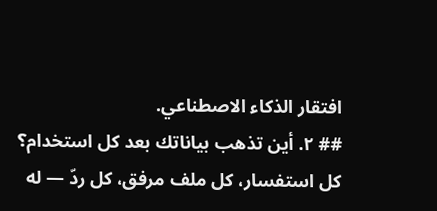افتقار الذكاء الاصطناعي.
## ٢. أين تذهب بياناتك بعد كل استخدام؟
كل استفسار، كل ملف مرفق، كل ردّ — له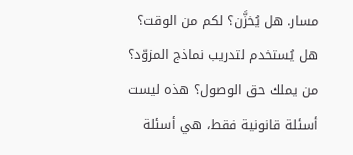مسار. هل يُخزَّن؟ لكم من الوقت؟ هل يُستخدم لتدريب نماذج المزوّد؟ من يملك حق الوصول؟ هذه ليست أسئلة قانونية فقط، هي أسئلة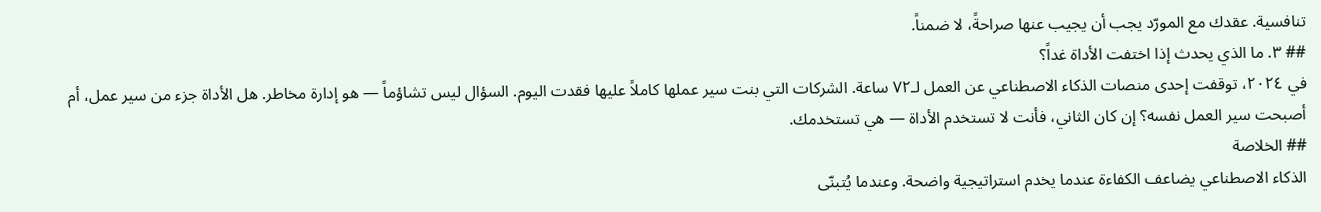تنافسية. عقدك مع المورّد يجب أن يجيب عنها صراحةً، لا ضمناً.
## ٣. ما الذي يحدث إذا اختفت الأداة غداً؟
في ٢٠٢٤، توقفت إحدى منصات الذكاء الاصطناعي عن العمل لـ٧٢ ساعة. الشركات التي بنت سير عملها كاملاً عليها فقدت اليوم. السؤال ليس تشاؤماً — هو إدارة مخاطر. هل الأداة جزء من سير عمل، أم أصبحت سير العمل نفسه؟ إن كان الثاني، فأنت لا تستخدم الأداة — هي تستخدمك.
## الخلاصة
الذكاء الاصطناعي يضاعف الكفاءة عندما يخدم استراتيجية واضحة. وعندما يُتبنّى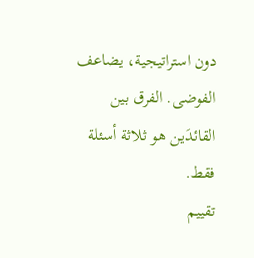دون استراتيجية، يضاعف الفوضى. الفرق بين القائدَين هو ثلاثة أسئلة فقط.
تقييم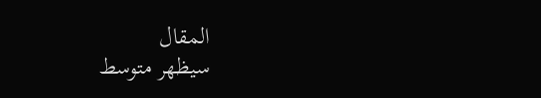المقال
سيظهر متوسط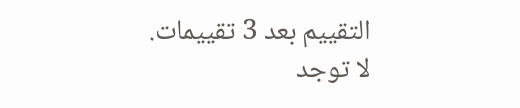التقييم بعد 3 تقييمات.
لا توجد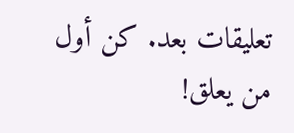تعليقات بعد. كن أول من يعلق!